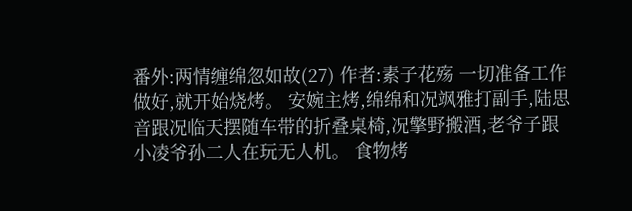番外:两情缠绵忽如故(27) 作者:素子花殇 一切准备工作做好,就开始烧烤。 安婉主烤,绵绵和况飒雅打副手,陆思音跟况临天摆随车带的折叠桌椅,况擎野搬酒,老爷子跟小凌爷孙二人在玩无人机。 食物烤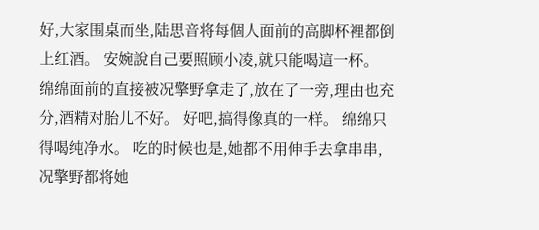好,大家围桌而坐,陆思音将每個人面前的高脚杯裡都倒上红酒。 安婉說自己要照顾小凌,就只能喝這一杯。 绵绵面前的直接被况擎野拿走了,放在了一旁,理由也充分,酒精对胎儿不好。 好吧,搞得像真的一样。 绵绵只得喝纯净水。 吃的时候也是,她都不用伸手去拿串串,况擎野都将她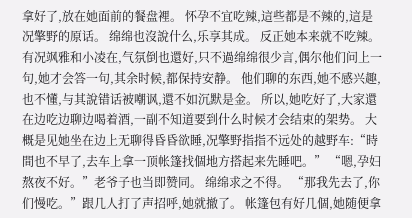拿好了,放在她面前的餐盘裡。 怀孕不宜吃辣,這些都是不辣的,這是况擎野的原话。 绵绵也沒說什么,乐享其成。 反正她本来就不吃辣。 有况飒雅和小凌在,气氛倒也還好,只不過绵绵很少言,偶尔他们问上一句,她才会答一句,其余时候,都保持安静。 他们聊的东西,她不感兴趣,也不懂,与其說错话被嘲讽,還不如沉默是金。 所以,她吃好了,大家還在边吃边聊边喝着酒,一副不知道要到什么时候才会结束的架势。 大概是见她坐在边上无聊得昏昏欲睡,况擎野指指不远处的越野车:“時間也不早了,去车上拿一顶帐篷找個地方搭起来先睡吧。” “嗯,孕妇熬夜不好。”老爷子也当即赞同。 绵绵求之不得。 “那我先去了,你们慢吃。”跟几人打了声招呼,她就撤了。 帐篷包有好几個,她随便拿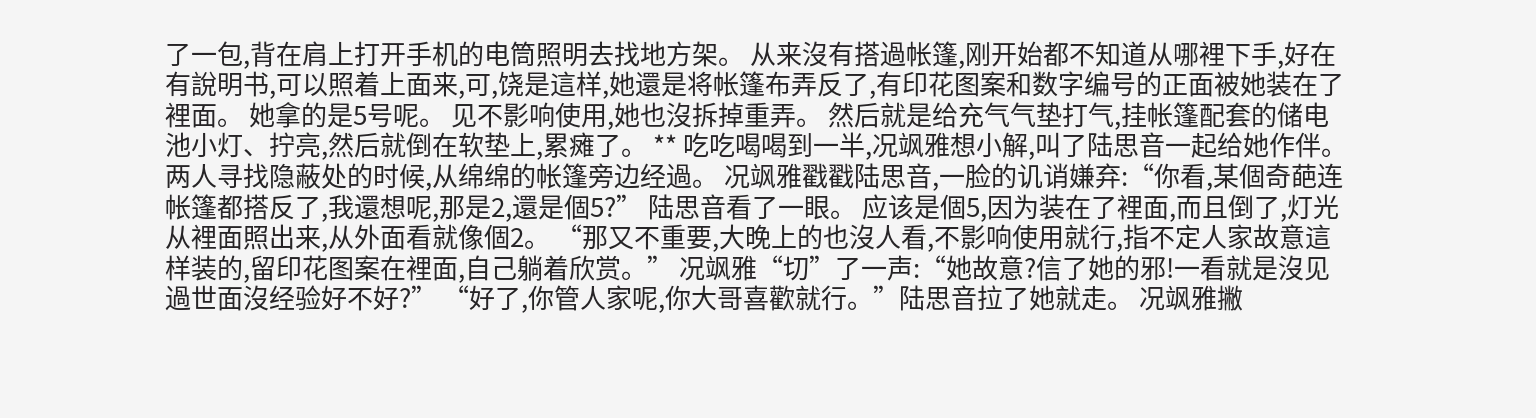了一包,背在肩上打开手机的电筒照明去找地方架。 从来沒有搭過帐篷,刚开始都不知道从哪裡下手,好在有說明书,可以照着上面来,可,饶是這样,她還是将帐篷布弄反了,有印花图案和数字编号的正面被她装在了裡面。 她拿的是5号呢。 见不影响使用,她也沒拆掉重弄。 然后就是给充气气垫打气,挂帐篷配套的储电池小灯、拧亮,然后就倒在软垫上,累瘫了。 ** 吃吃喝喝到一半,况飒雅想小解,叫了陆思音一起给她作伴。 两人寻找隐蔽处的时候,从绵绵的帐篷旁边经過。 况飒雅戳戳陆思音,一脸的讥诮嫌弃:“你看,某個奇葩连帐篷都搭反了,我還想呢,那是2,還是個5?” 陆思音看了一眼。 应该是個5,因为装在了裡面,而且倒了,灯光从裡面照出来,从外面看就像個2。 “那又不重要,大晚上的也沒人看,不影响使用就行,指不定人家故意這样装的,留印花图案在裡面,自己躺着欣赏。” 况飒雅“切”了一声:“她故意?信了她的邪!一看就是沒见過世面沒经验好不好?” “好了,你管人家呢,你大哥喜歡就行。”陆思音拉了她就走。 况飒雅撇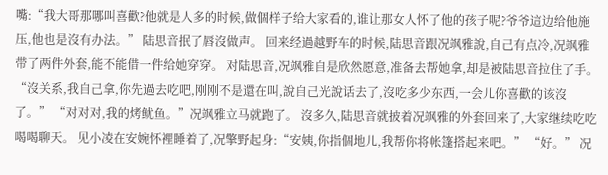嘴:“我大哥那哪叫喜歡?他就是人多的时候,做個样子给大家看的,谁让那女人怀了他的孩子呢?爷爷這边给他施压,他也是沒有办法。” 陆思音抿了唇沒做声。 回来经過越野车的时候,陆思音跟况飒雅說,自己有点冷,况飒雅带了两件外套,能不能借一件给她穿穿。 对陆思音,况飒雅自是欣然愿意,准备去帮她拿,却是被陆思音拉住了手。 “沒关系,我自己拿,你先過去吃吧,刚刚不是還在叫,說自己光說话去了,沒吃多少东西,一会儿你喜歡的该沒了。” “对对对,我的烤鱿鱼。”况飒雅立马就跑了。 沒多久,陆思音就披着况飒雅的外套回来了,大家继续吃吃喝喝聊天。 见小凌在安婉怀裡睡着了,况擎野起身:“安姨,你指個地儿,我帮你将帐篷搭起来吧。” “好。” 况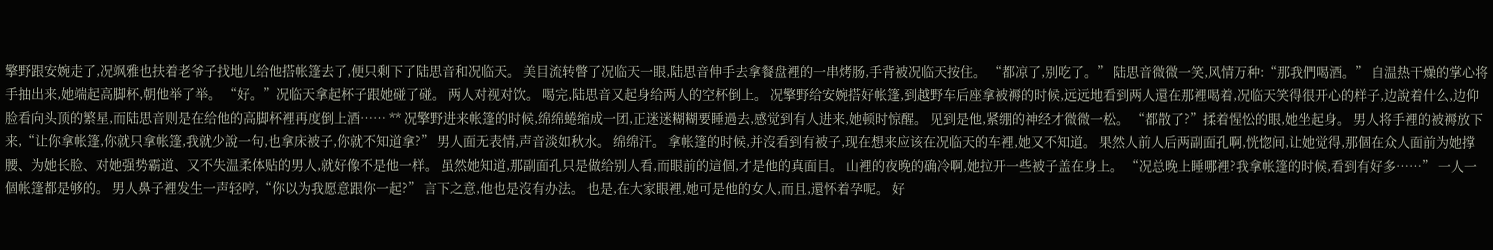擎野跟安婉走了,况飒雅也扶着老爷子找地儿给他搭帐篷去了,便只剩下了陆思音和况临天。 美目流转瞥了况临天一眼,陆思音伸手去拿餐盘裡的一串烤肠,手背被况临天按住。 “都凉了,别吃了。” 陆思音微微一笑,风情万种:“那我們喝酒。” 自温热干燥的掌心将手抽出来,她端起高脚杯,朝他举了举。 “好。”况临天拿起杯子跟她碰了碰。 两人对视对饮。 喝完,陆思音又起身给两人的空杯倒上。 况擎野给安婉搭好帐篷,到越野车后座拿被褥的时候,远远地看到两人還在那裡喝着,况临天笑得很开心的样子,边說着什么,边仰脸看向头顶的繁星,而陆思音则是在给他的高脚杯裡再度倒上酒…… ** 况擎野进来帐篷的时候,绵绵蜷缩成一团,正迷迷糊糊要睡過去,感觉到有人进来,她顿时惊醒。 见到是他,紧绷的神经才微微一松。 “都散了?”揉着惺忪的眼,她坐起身。 男人将手裡的被褥放下来,“让你拿帐篷,你就只拿帐篷,我就少說一句,也拿床被子,你就不知道拿?” 男人面无表情,声音淡如秋水。 绵绵汗。 拿帐篷的时候,并沒看到有被子,现在想来应该在况临天的车裡,她又不知道。 果然人前人后两副面孔啊,恍惚间,让她觉得,那個在众人面前为她撑腰、为她长脸、对她强势霸道、又不失温柔体贴的男人,就好像不是他一样。 虽然她知道,那副面孔只是做给别人看,而眼前的這個,才是他的真面目。 山裡的夜晚的确冷啊,她拉开一些被子盖在身上。 “况总晚上睡哪裡?我拿帐篷的时候,看到有好多……” 一人一個帐篷都是够的。 男人鼻子裡发生一声轻哼,“你以为我愿意跟你一起?” 言下之意,他也是沒有办法。 也是,在大家眼裡,她可是他的女人,而且,還怀着孕呢。 好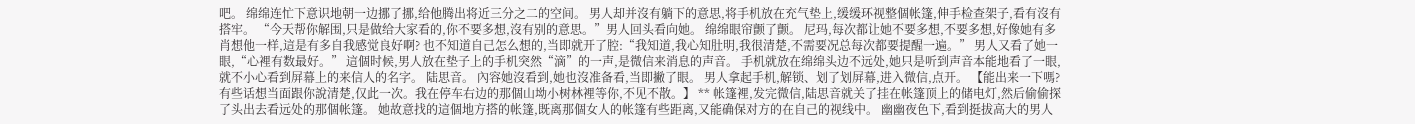吧。 绵绵连忙下意识地朝一边挪了挪,给他腾出将近三分之二的空间。 男人却并沒有躺下的意思,将手机放在充气垫上,缓缓环视整個帐篷,伸手检查架子,看有沒有搭牢。 “今天帮你解围,只是做给大家看的,你不要多想,沒有别的意思。”男人回头看向她。 绵绵眼帘颤了颤。 尼玛,每次都让她不要多想,不要多想,好像她有多肖想他一样,這是有多自我感觉良好啊? 也不知道自己怎么想的,当即就开了腔:“我知道,我心知肚明,我很清楚,不需要况总每次都要提醒一遍。” 男人又看了她一眼,“心裡有数最好。” 這個时候,男人放在垫子上的手机突然“滴”的一声,是微信来消息的声音。 手机就放在绵绵头边不远处,她只是听到声音本能地看了一眼,就不小心看到屏幕上的来信人的名字。 陆思音。 內容她沒看到,她也沒准备看,当即撇了眼。 男人拿起手机,解锁、划了划屏幕,进入微信,点开。 【能出来一下嗎?有些话想当面跟你說清楚,仅此一次。我在停车右边的那個山坳小树林裡等你,不见不散。】 ** 帐篷裡,发完微信,陆思音就关了挂在帐篷顶上的储电灯,然后偷偷探了头出去看远处的那個帐篷。 她故意找的這個地方搭的帐篷,既离那個女人的帐篷有些距离,又能确保对方的在自己的视线中。 幽幽夜色下,看到挺拔高大的男人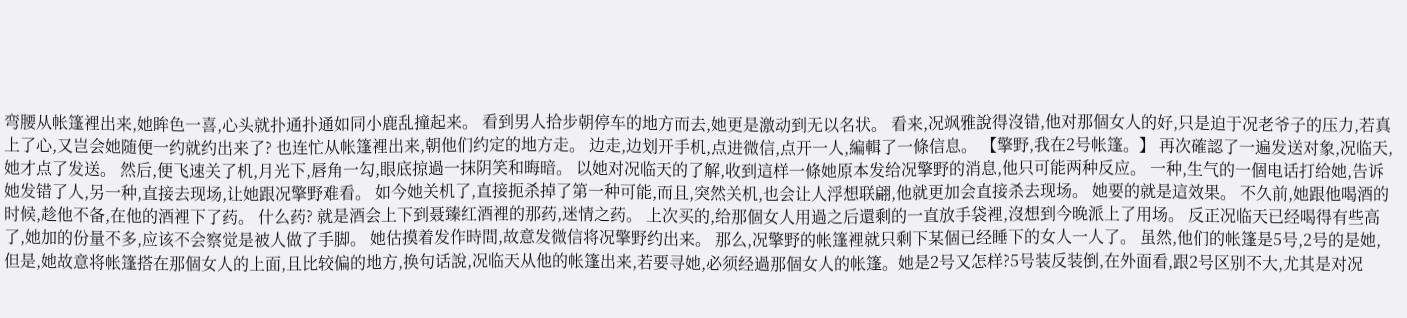弯腰从帐篷裡出来,她眸色一喜,心头就扑通扑通如同小鹿乱撞起来。 看到男人拾步朝停车的地方而去,她更是激动到无以名状。 看来,况飒雅說得沒错,他对那個女人的好,只是迫于况老爷子的压力,若真上了心,又岂会她随便一约就约出来了? 也连忙从帐篷裡出来,朝他们约定的地方走。 边走,边划开手机,点进微信,点开一人,編輯了一條信息。 【擎野,我在2号帐篷。】 再次確認了一遍发送对象,况临天,她才点了发送。 然后,便飞速关了机,月光下,唇角一勾,眼底掠過一抹阴笑和晦暗。 以她对况临天的了解,收到這样一條她原本发给况擎野的消息,他只可能两种反应。 一种,生气的一個电话打给她,告诉她发错了人,另一种,直接去现场,让她跟况擎野难看。 如今她关机了,直接扼杀掉了第一种可能,而且,突然关机,也会让人浮想联翩,他就更加会直接杀去现场。 她要的就是這效果。 不久前,她跟他喝酒的时候,趁他不备,在他的酒裡下了药。 什么药? 就是酒会上下到聂臻红酒裡的那药,迷情之药。 上次买的,给那個女人用過之后還剩的一直放手袋裡,沒想到今晚派上了用场。 反正况临天已经喝得有些高了,她加的份量不多,应该不会察觉是被人做了手脚。 她估摸着发作時間,故意发微信将况擎野约出来。 那么,况擎野的帐篷裡就只剩下某個已经睡下的女人一人了。 虽然,他们的帐篷是5号,2号的是她,但是,她故意将帐篷搭在那個女人的上面,且比较偏的地方,换句话說,况临天从他的帐篷出来,若要寻她,必须经過那個女人的帐篷。她是2号又怎样?5号装反装倒,在外面看,跟2号区别不大,尤其是对况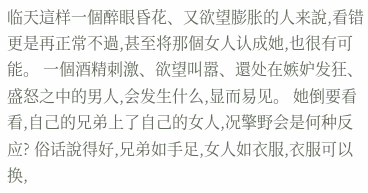临天這样一個醉眼昏花、又欲望膨胀的人来說,看错更是再正常不過,甚至将那個女人认成她,也很有可能。 一個酒精刺激、欲望叫嚣、還处在嫉妒发狂、盛怒之中的男人,会发生什么,显而易见。 她倒要看看,自己的兄弟上了自己的女人,况擎野会是何种反应? 俗话說得好,兄弟如手足,女人如衣服,衣服可以换,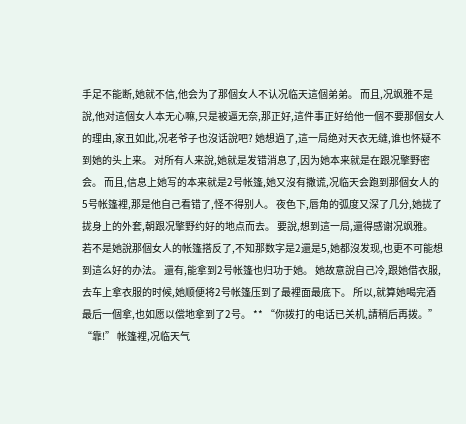手足不能断,她就不信,他会为了那個女人不认况临天這個弟弟。 而且,况飒雅不是說,他对這個女人本无心嘛,只是被逼无奈,那正好,這件事正好给他一個不要那個女人的理由,家丑如此,况老爷子也沒话說吧? 她想過了,這一局绝对天衣无缝,谁也怀疑不到她的头上来。 对所有人来說,她就是发错消息了,因为她本来就是在跟况擎野密会。 而且,信息上她写的本来就是2号帐篷,她又沒有撒谎,况临天会跑到那個女人的5号帐篷裡,那是他自己看错了,怪不得别人。 夜色下,唇角的弧度又深了几分,她拢了拢身上的外套,朝跟况擎野约好的地点而去。 要說,想到這一局,還得感谢况飒雅。 若不是她說那個女人的帐篷搭反了,不知那数字是2還是5,她都沒发现,也更不可能想到這么好的办法。 還有,能拿到2号帐篷也归功于她。 她故意說自己冷,跟她借衣服,去车上拿衣服的时候,她顺便将2号帐篷压到了最裡面最底下。 所以,就算她喝完酒最后一個拿,也如愿以偿地拿到了2号。 ** “你拨打的电话已关机,請稍后再拨。” “靠!” 帐篷裡,况临天气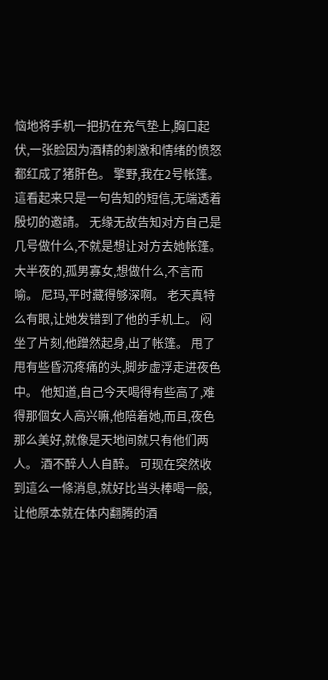恼地将手机一把扔在充气垫上,胸口起伏,一张脸因为酒精的刺激和情绪的愤怒都红成了猪肝色。 擎野,我在2号帐篷。 這看起来只是一句告知的短信,无端透着殷切的邀請。 无缘无故告知对方自己是几号做什么,不就是想让对方去她帐篷。 大半夜的,孤男寡女,想做什么,不言而喻。 尼玛,平时藏得够深啊。 老天真特么有眼,让她发错到了他的手机上。 闷坐了片刻,他蹭然起身,出了帐篷。 甩了甩有些昏沉疼痛的头,脚步虚浮走进夜色中。 他知道,自己今天喝得有些高了,难得那個女人高兴嘛,他陪着她,而且,夜色那么美好,就像是天地间就只有他们两人。 酒不醉人人自醉。 可现在突然收到這么一條消息,就好比当头棒喝一般,让他原本就在体内翻腾的酒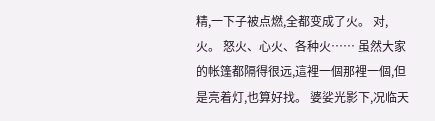精,一下子被点燃,全都变成了火。 对,火。 怒火、心火、各种火…… 虽然大家的帐篷都隔得很远,這裡一個那裡一個,但是亮着灯,也算好找。 婆娑光影下,况临天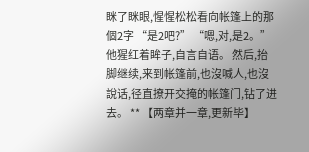眯了眯眼,惺惺松松看向帐篷上的那個2字 “是2吧?” “嗯,对,是2。” 他猩红着眸子,自言自语。 然后,抬脚继续,来到帐篷前,也沒喊人,也沒說话,径直撩开交掩的帐篷门,钻了进去。 ** 【两章并一章,更新毕】